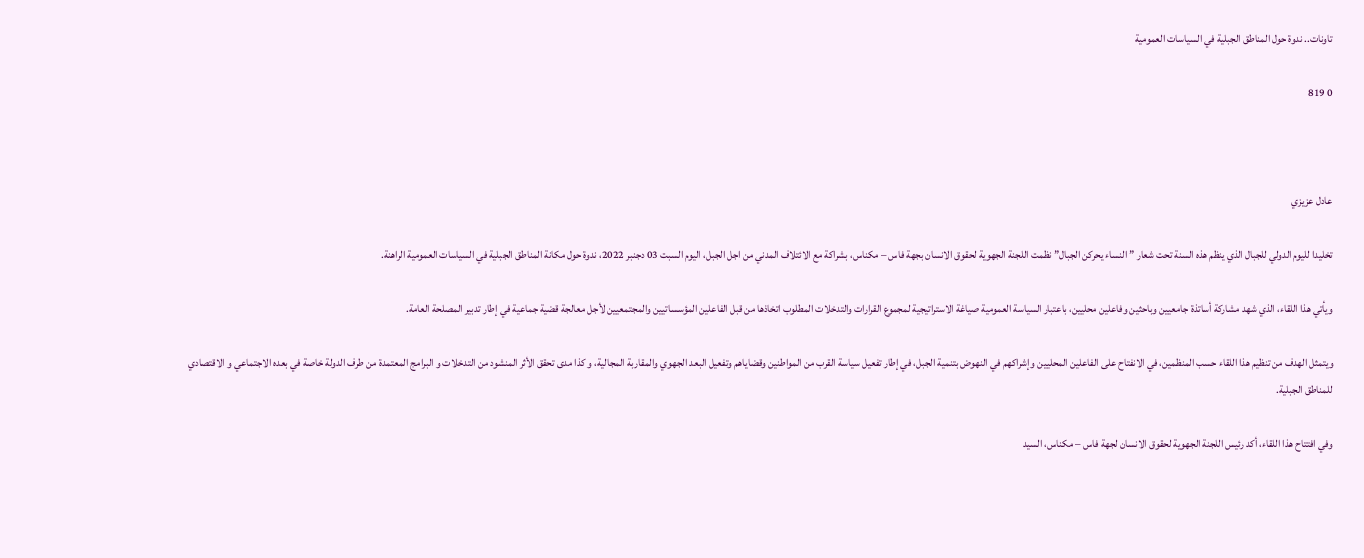تاونات.. ندوة حول المناطق الجبلية في السياسات العمومية

0 819



عادل عزيزي

تخليدا لليوم الدولي للجبال الذي ينظم هذه السنة تحت شعار ” النساء يحركن الجبال” نظمت اللجنة الجهوية لحقوق الانسان بجهة فاس – مكناس، بشراكة مع الائتلاف المدني من اجل الجبل، اليوم السبت 03 دجنبر 2022، ندوة حول مكانة المناطق الجبلية في السياسات العمومية الراهنة.

ويأتي هذا اللقاء، الذي شهد مشاركة أساتذة جامعيين وباحثين وفاعلين محليين، باعتبار السياسة العمومية صياغة الاستراتيجية لمجموع القرارات والتدخلات المطلوب اتخاذها من قبل الفاعلين المؤسساتيين والمجتمعيين لأجل معالجة قضية جماعية في إطار تدبير المصلحة العامة.

ويتمثل الهدف من تنظيم هذا اللقاء حسب المنظمين، في الانفتاح على الفاعلين المحليين وإشراكهم في النهوض بتنمية الجبل، في إطار تفعيل سياسة القرب من المواطنين وقضاياهم وتفعيل البعد الجهوي والمقاربة المجالية، و كذا مدى تحقق الأثر المنشود من التدخلات و البرامج المعتمدة من طرف الدولة خاصة في بعده الاجتماعي و الاقتصادي للمناطق الجبلية.

وفي افتتاح هذا اللقاء، أكد رئيس اللجنة الجهوية لحقوق الانسان لجهة فاس – مكناس، السيد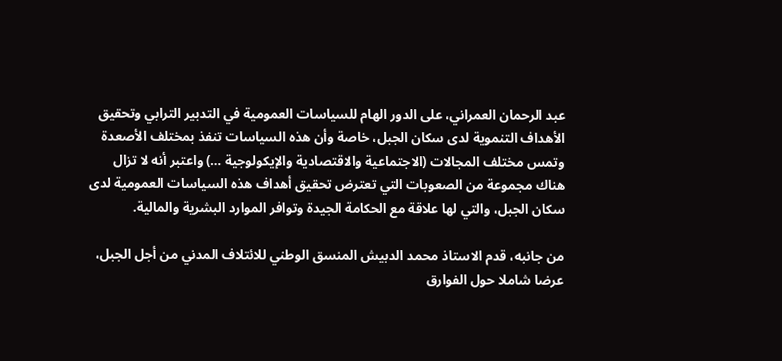عبد الرحمان العمراني، على الدور الهام للسياسات العمومية في التدبير الترابي وتحقيق الأهداف التنموية لدى سكان الجبل، خاصة وأن هذه السياسات تنفذ بمختلف الأصعدة وتمس مختلف المجالات (الاجتماعية والاقتصادية والإيكولوجية …) واعتبر أنه لا تزال هناك مجموعة من الصعوبات التي تعترض تحقيق أهداف هذه السياسات العمومية لدى سكان الجبل، والتي لها علاقة مع الحكامة الجيدة وتوافر الموارد البشرية والمالية.

من جانبه، قدم الاستاذ محمد الدبيش المنسق الوطني للائتلاف المدني من أجل الجبل، عرضا شاملا حول الفوارق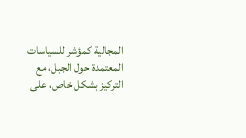المجالية كمؤشر للسياسات المعتمدة حول الجبل، مع التركيز بشكل خاص، على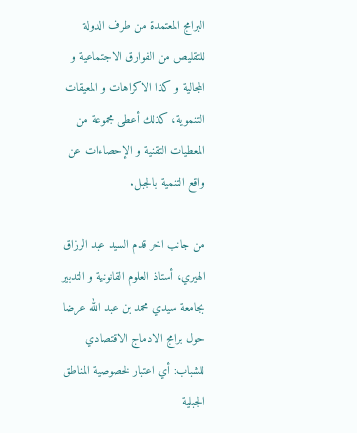البرامج المعتمدة من طرف الدولة للتقليص من الفوارق الاجتماعية و المجالية و كذا الاكراهات و المعيقات التنموية، كذلك أعطى مجموعة من المعطيات التقنية و الإحصاءات عن واقع التنمية بالجبل.

من جانب اخر قدم السيد عبد الرزاق الهيري، أستاذ العلوم القانونية و التدبير بجامعة سيدي محمد بن عبد الله عرضا حول برامج الادماج الاقتصادي للشباب: أي اعتبار لخصوصية المناطق الجبلية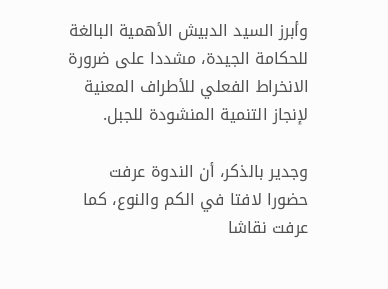وأبرز السيد الدبيش الأهمية البالغة للحكامة الجيدة، مشددا على ضرورة الانخراط الفعلي للأطراف المعنية لإنجاز التنمية المنشودة للجبل.

وجدير بالذكر، أن الندوة عرفت حضورا لافتا في الكم والنوع، كما عرفت نقاشا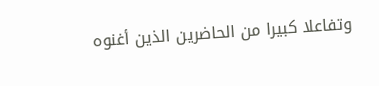وتفاعلا كبيرا من الحاضرين الذين أغنوه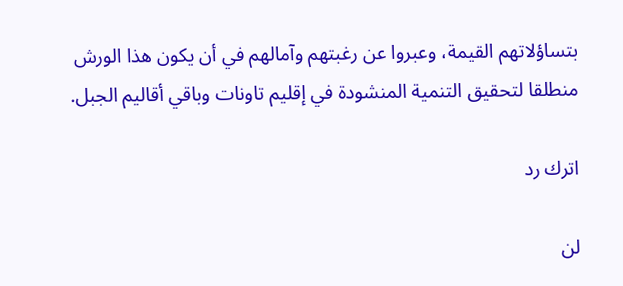بتساؤلاتهم القيمة، وعبروا عن رغبتهم وآمالهم في أن يكون هذا الورش منطلقا لتحقيق التنمية المنشودة في إقليم تاونات وباقي أقاليم الجبل.

اترك رد

لن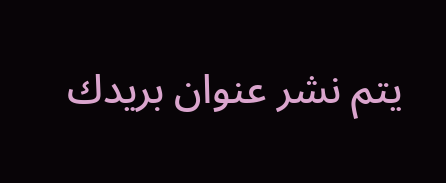يتم نشر عنوان بريدك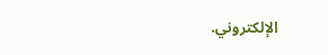الإلكتروني.